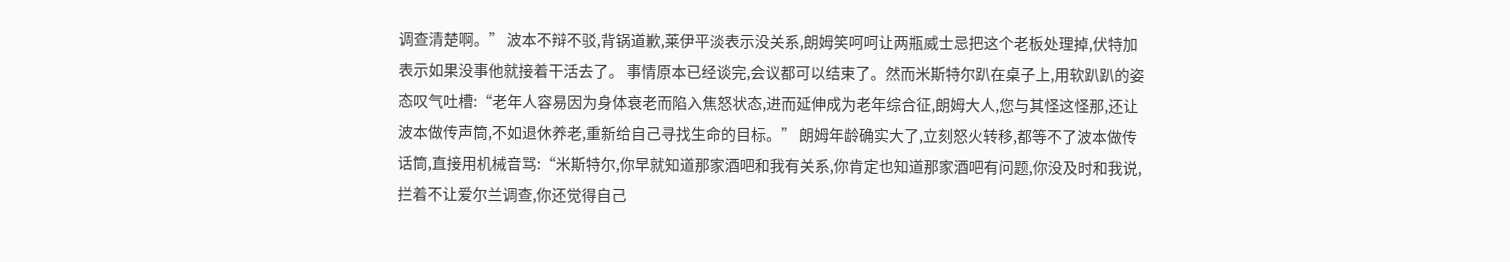调查清楚啊。” 波本不辩不驳,背锅道歉,莱伊平淡表示没关系,朗姆笑呵呵让两瓶威士忌把这个老板处理掉,伏特加表示如果没事他就接着干活去了。 事情原本已经谈完,会议都可以结束了。然而米斯特尔趴在桌子上,用软趴趴的姿态叹气吐槽:“老年人容易因为身体衰老而陷入焦怒状态,进而延伸成为老年综合征,朗姆大人,您与其怪这怪那,还让波本做传声筒,不如退休养老,重新给自己寻找生命的目标。” 朗姆年龄确实大了,立刻怒火转移,都等不了波本做传话筒,直接用机械音骂:“米斯特尔,你早就知道那家酒吧和我有关系,你肯定也知道那家酒吧有问题,你没及时和我说,拦着不让爱尔兰调查,你还觉得自己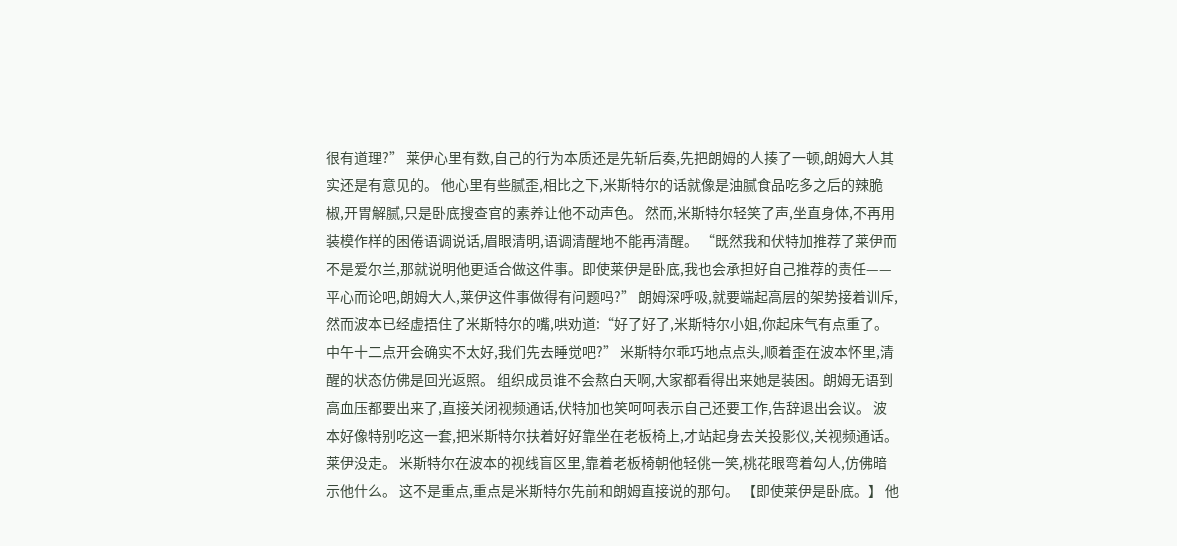很有道理?” 莱伊心里有数,自己的行为本质还是先斩后奏,先把朗姆的人揍了一顿,朗姆大人其实还是有意见的。 他心里有些腻歪,相比之下,米斯特尔的话就像是油腻食品吃多之后的辣脆椒,开胃解腻,只是卧底搜查官的素养让他不动声色。 然而,米斯特尔轻笑了声,坐直身体,不再用装模作样的困倦语调说话,眉眼清明,语调清醒地不能再清醒。 “既然我和伏特加推荐了莱伊而不是爱尔兰,那就说明他更适合做这件事。即使莱伊是卧底,我也会承担好自己推荐的责任——平心而论吧,朗姆大人,莱伊这件事做得有问题吗?” 朗姆深呼吸,就要端起高层的架势接着训斥,然而波本已经虚捂住了米斯特尔的嘴,哄劝道:“好了好了,米斯特尔小姐,你起床气有点重了。中午十二点开会确实不太好,我们先去睡觉吧?” 米斯特尔乖巧地点点头,顺着歪在波本怀里,清醒的状态仿佛是回光返照。 组织成员谁不会熬白天啊,大家都看得出来她是装困。朗姆无语到高血压都要出来了,直接关闭视频通话,伏特加也笑呵呵表示自己还要工作,告辞退出会议。 波本好像特别吃这一套,把米斯特尔扶着好好靠坐在老板椅上,才站起身去关投影仪,关视频通话。 莱伊没走。 米斯特尔在波本的视线盲区里,靠着老板椅朝他轻佻一笑,桃花眼弯着勾人,仿佛暗示他什么。 这不是重点,重点是米斯特尔先前和朗姆直接说的那句。 【即使莱伊是卧底。】 他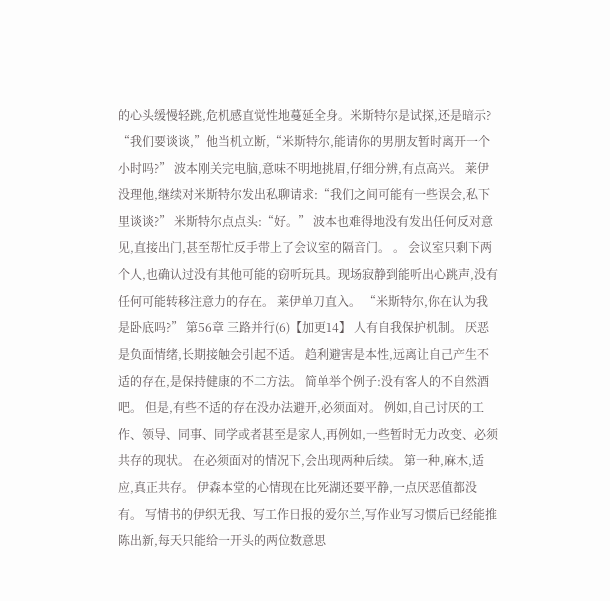的心头缓慢轻跳,危机感直觉性地蔓延全身。米斯特尔是试探,还是暗示? “我们要谈谈,”他当机立断,“米斯特尔,能请你的男朋友暂时离开一个小时吗?” 波本刚关完电脑,意味不明地挑眉,仔细分辨,有点高兴。 莱伊没理他,继续对米斯特尔发出私聊请求:“我们之间可能有一些误会,私下里谈谈?” 米斯特尔点点头:“好。” 波本也难得地没有发出任何反对意见,直接出门,甚至帮忙反手带上了会议室的隔音门。 。 会议室只剩下两个人,也确认过没有其他可能的窃听玩具。现场寂静到能听出心跳声,没有任何可能转移注意力的存在。 莱伊单刀直入。 “米斯特尔,你在认为我是卧底吗?” 第56章 三路并行(6)【加更14】 人有自我保护机制。 厌恶是负面情绪,长期接触会引起不适。 趋利避害是本性,远离让自己产生不适的存在,是保持健康的不二方法。 简单举个例子:没有客人的不自然酒吧。 但是,有些不适的存在没办法避开,必须面对。 例如,自己讨厌的工作、领导、同事、同学或者甚至是家人,再例如,一些暂时无力改变、必须共存的现状。 在必须面对的情况下,会出现两种后续。 第一种,麻木,适应,真正共存。 伊森本堂的心情现在比死湖还要平静,一点厌恶值都没有。 写情书的伊织无我、写工作日报的爱尔兰,写作业写习惯后已经能推陈出新,每天只能给一开头的两位数意思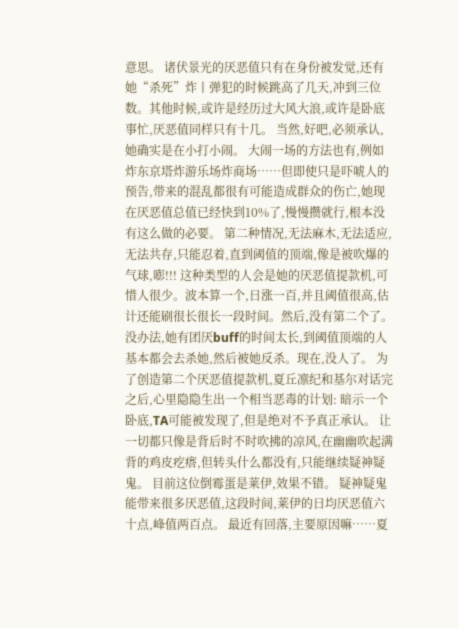意思。 诸伏景光的厌恶值只有在身份被发觉,还有她“杀死”炸丨弹犯的时候跳高了几天,冲到三位数。其他时候,或许是经历过大风大浪,或许是卧底事忙,厌恶值同样只有十几。 当然,好吧,必须承认,她确实是在小打小闹。 大闹一场的方法也有,例如炸东京塔炸游乐场炸商场……但即使只是吓唬人的预告,带来的混乱都很有可能造成群众的伤亡,她现在厌恶值总值已经快到10%了,慢慢攒就行,根本没有这么做的必要。 第二种情况,无法麻木,无法适应,无法共存,只能忍着,直到阈值的顶端,像是被吹爆的气球,嘭!!! 这种类型的人会是她的厌恶值提款机,可惜人很少。波本算一个,日涨一百,并且阈值很高,估计还能刷很长很长一段时间。然后,没有第二个了。 没办法,她有团厌buff的时间太长,到阈值顶端的人基本都会去杀她,然后被她反杀。现在,没人了。 为了创造第二个厌恶值提款机,夏丘凛纪和基尔对话完之后,心里隐隐生出一个相当恶毒的计划: 暗示一个卧底,TA可能被发现了,但是绝对不予真正承认。 让一切都只像是背后时不时吹拂的凉风,在幽幽吹起满背的鸡皮疙瘩,但转头什么都没有,只能继续疑神疑鬼。 目前这位倒霉蛋是莱伊,效果不错。 疑神疑鬼能带来很多厌恶值,这段时间,莱伊的日均厌恶值六十点,峰值两百点。 最近有回落,主要原因嘛……夏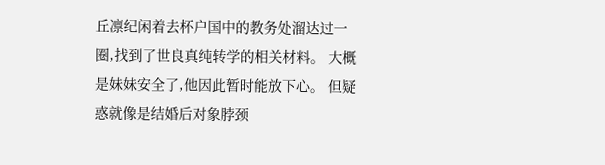丘凛纪闲着去杯户国中的教务处溜达过一圈,找到了世良真纯转学的相关材料。 大概是妹妹安全了,他因此暂时能放下心。 但疑惑就像是结婚后对象脖颈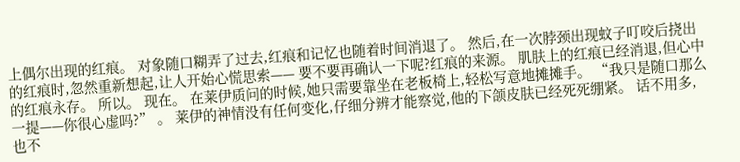上偶尔出现的红痕。 对象随口糊弄了过去,红痕和记忆也随着时间消退了。 然后,在一次脖颈出现蚊子叮咬后挠出的红痕时,忽然重新想起,让人开始心慌思索—— 要不要再确认一下呢?红痕的来源。 肌肤上的红痕已经消退,但心中的红痕永存。 所以。 现在。 在莱伊质问的时候,她只需要靠坐在老板椅上,轻松写意地摊摊手。 “我只是随口那么一提——你很心虚吗?” 。 莱伊的神情没有任何变化,仔细分辨才能察觉,他的下颌皮肤已经死死绷紧。 话不用多,也不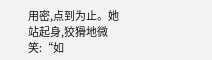用密,点到为止。她站起身,狡猾地微笑:“如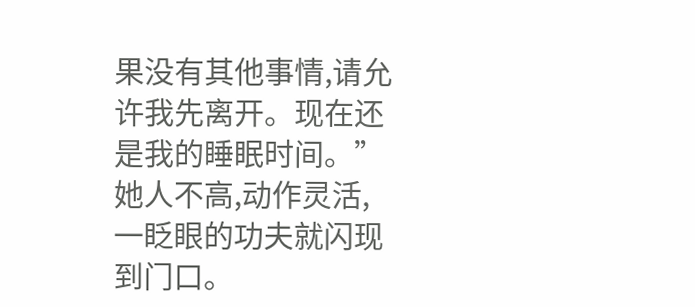果没有其他事情,请允许我先离开。现在还是我的睡眠时间。” 她人不高,动作灵活,一眨眼的功夫就闪现到门口。